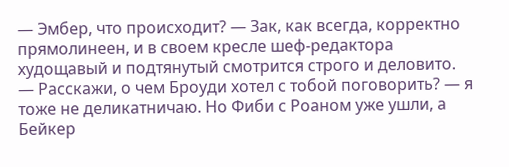— Эмбер, что происходит? — Зак, как всегда, корректно прямолинеен, и в своем кресле шеф-редактора худощавый и подтянутый смотрится строго и деловито.
— Расскажи, о чем Броуди хотел с тобой поговорить? — я тоже не деликатничаю. Но Фиби с Роаном уже ушли, а Бейкер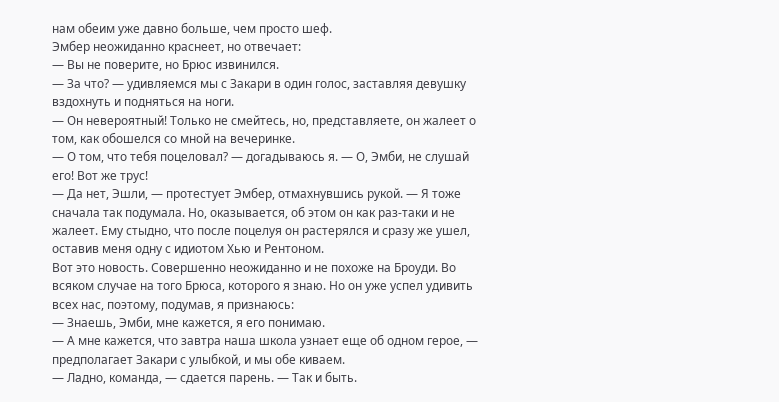нам обеим уже давно больше, чем просто шеф.
Эмбер неожиданно краснеет, но отвечает:
— Вы не поверите, но Брюс извинился.
— За что? — удивляемся мы с Закари в один голос, заставляя девушку вздохнуть и подняться на ноги.
— Он невероятный! Только не смейтесь, но, представляете, он жалеет о том, как обошелся со мной на вечеринке.
— О том, что тебя поцеловал? — догадываюсь я. — О, Эмби, не слушай его! Вот же трус!
— Да нет, Эшли, — протестует Эмбер, отмахнувшись рукой. — Я тоже сначала так подумала. Но, оказывается, об этом он как раз-таки и не жалеет. Ему стыдно, что после поцелуя он растерялся и сразу же ушел, оставив меня одну с идиотом Хью и Рентоном.
Вот это новость. Совершенно неожиданно и не похоже на Броуди. Во всяком случае на того Брюса, которого я знаю. Но он уже успел удивить всех нас, поэтому, подумав, я признаюсь:
— Знаешь, Эмби, мне кажется, я его понимаю.
— А мне кажется, что завтра наша школа узнает еще об одном герое, — предполагает Закари с улыбкой, и мы обе киваем.
— Ладно, команда, — сдается парень. — Так и быть.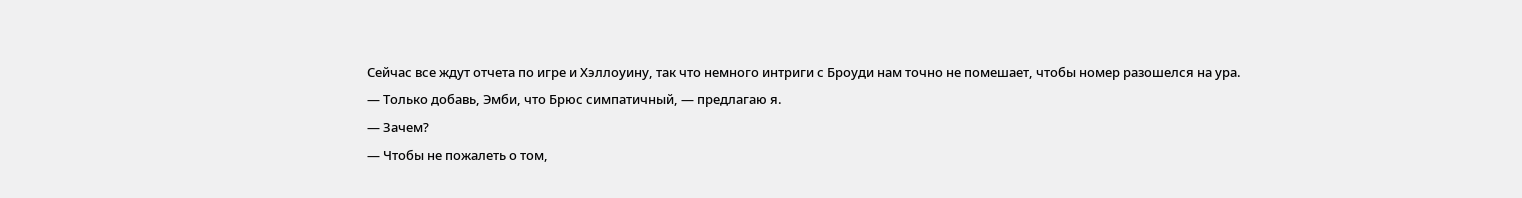Сейчас все ждут отчета по игре и Хэллоуину, так что немного интриги с Броуди нам точно не помешает, чтобы номер разошелся на ура.
— Только добавь, Эмби, что Брюс симпатичный, — предлагаю я.
— Зачем?
— Чтобы не пожалеть о том,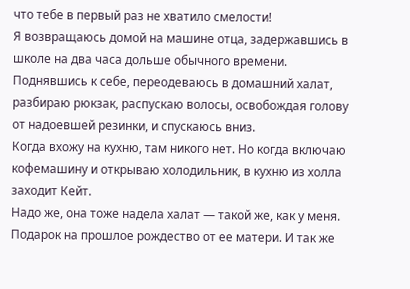что тебе в первый раз не хватило смелости!
Я возвращаюсь домой на машине отца, задержавшись в школе на два часа дольше обычного времени. Поднявшись к себе, переодеваюсь в домашний халат, разбираю рюкзак, распускаю волосы, освобождая голову от надоевшей резинки, и спускаюсь вниз.
Когда вхожу на кухню, там никого нет. Но когда включаю кофемашину и открываю холодильник, в кухню из холла заходит Кейт.
Надо же, она тоже надела халат — такой же, как у меня. Подарок на прошлое рождество от ее матери. И так же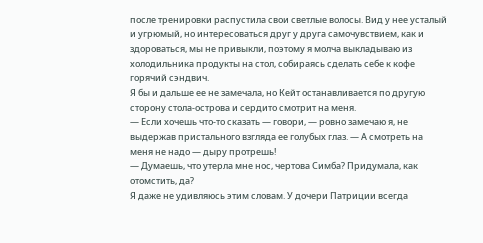после тренировки распустила свои светлые волосы. Вид у нее усталый и угрюмый, но интересоваться друг у друга самочувствием, как и здороваться, мы не привыкли, поэтому я молча выкладываю из холодильника продукты на стол, собираясь сделать себе к кофе горячий сэндвич.
Я бы и дальше ее не замечала, но Кейт останавливается по другую сторону стола-острова и сердито смотрит на меня.
— Если хочешь что-то сказать — говори, — ровно замечаю я, не выдержав пристального взгляда ее голубых глаз. — А смотреть на меня не надо — дыру протрешь!
— Думаешь, что утерла мне нос, чертова Симба? Придумала, как отомстить, да?
Я даже не удивляюсь этим словам. У дочери Патриции всегда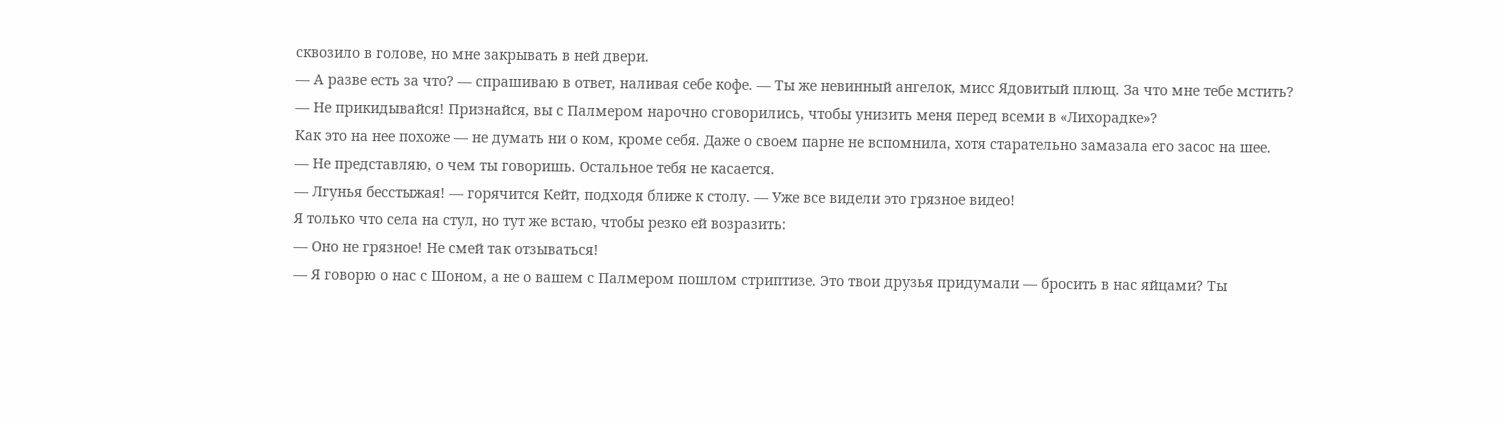сквозило в голове, но мне закрывать в ней двери.
— А разве есть за что? — спрашиваю в ответ, наливая себе кофе. — Ты же невинный ангелок, мисс Ядовитый плющ. За что мне тебе мстить?
— Не прикидывайся! Признайся, вы с Палмером нарочно сговорились, чтобы унизить меня перед всеми в «Лихорадке»?
Как это на нее похоже — не думать ни о ком, кроме себя. Даже о своем парне не вспомнила, хотя старательно замазала его засос на шее.
— Не представляю, о чем ты говоришь. Остальное тебя не касается.
— Лгунья бесстыжая! — горячится Кейт, подходя ближе к столу. — Уже все видели это грязное видео!
Я только что села на стул, но тут же встаю, чтобы резко ей возразить:
— Оно не грязное! Не смей так отзываться!
— Я говорю о нас с Шоном, а не о вашем с Палмером пошлом стриптизе. Это твои друзья придумали — бросить в нас яйцами? Ты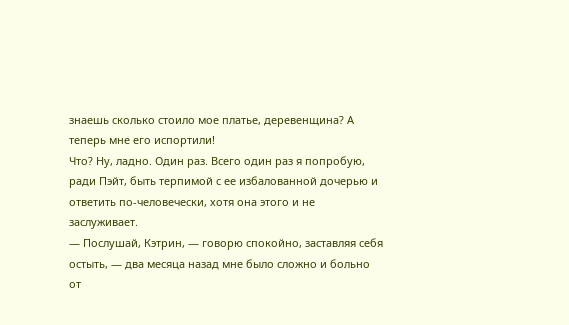знаешь сколько стоило мое платье, деревенщина? А теперь мне его испортили!
Что? Ну, ладно. Один раз. Всего один раз я попробую, ради Пэйт, быть терпимой с ее избалованной дочерью и ответить по-человечески, хотя она этого и не заслуживает.
— Послушай, Кэтрин, — говорю спокойно, заставляя себя остыть, — два месяца назад мне было сложно и больно от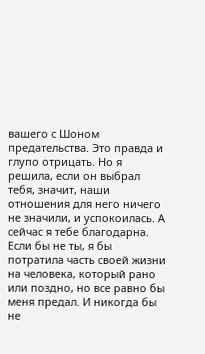вашего с Шоном предательства. Это правда и глупо отрицать. Но я решила, если он выбрал тебя, значит, наши отношения для него ничего не значили, и успокоилась. А сейчас я тебе благодарна. Если бы не ты, я бы потратила часть своей жизни на человека, который рано или поздно, но все равно бы меня предал. И никогда бы не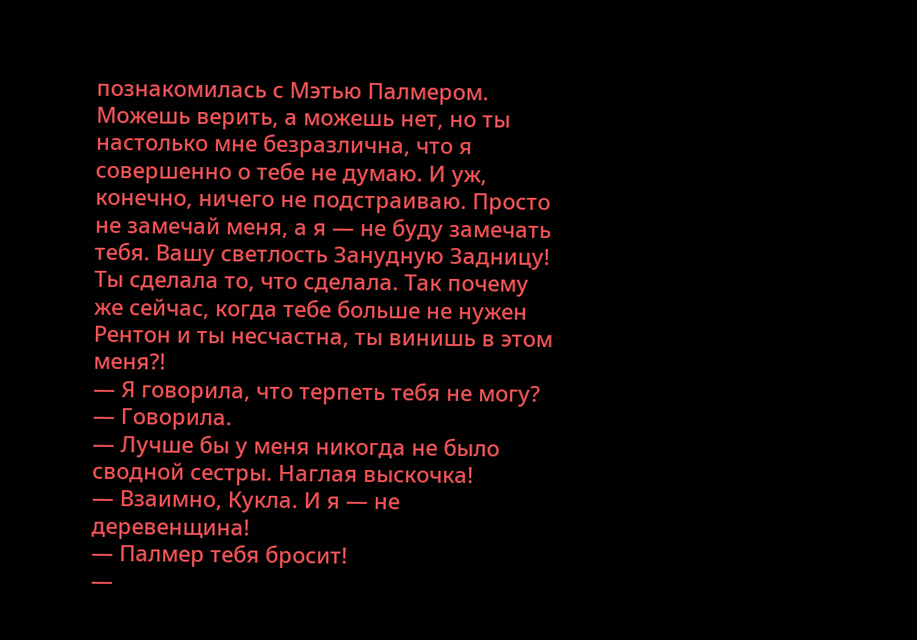познакомилась с Мэтью Палмером. Можешь верить, а можешь нет, но ты настолько мне безразлична, что я совершенно о тебе не думаю. И уж, конечно, ничего не подстраиваю. Просто не замечай меня, а я — не буду замечать тебя. Вашу светлость Занудную Задницу! Ты сделала то, что сделала. Так почему же сейчас, когда тебе больше не нужен Рентон и ты несчастна, ты винишь в этом меня?!
— Я говорила, что терпеть тебя не могу?
— Говорила.
— Лучше бы у меня никогда не было сводной сестры. Наглая выскочка!
— Взаимно, Кукла. И я — не деревенщина!
— Палмер тебя бросит!
—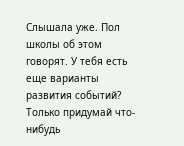Слышала уже. Пол школы об этом говорят. У тебя есть еще варианты развития событий? Только придумай что-нибудь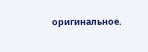оригинальное.